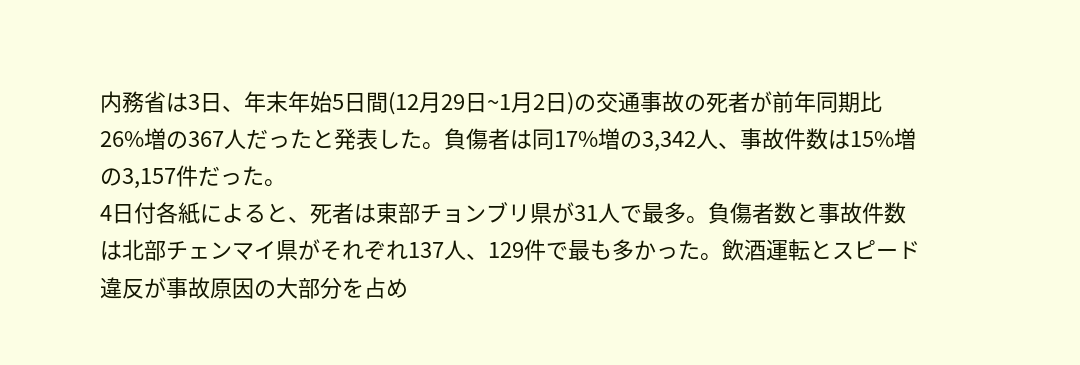内務省は3日、年末年始5日間(12月29日~1月2日)の交通事故の死者が前年同期比26%増の367人だったと発表した。負傷者は同17%増の3,342人、事故件数は15%増の3,157件だった。
4日付各紙によると、死者は東部チョンブリ県が31人で最多。負傷者数と事故件数は北部チェンマイ県がそれぞれ137人、129件で最も多かった。飲酒運転とスピード違反が事故原因の大部分を占め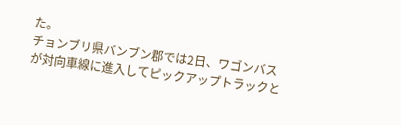た。
チョンブリ県バンブン郡では2日、ワゴンバスが対向車線に進入してピックアップトラックと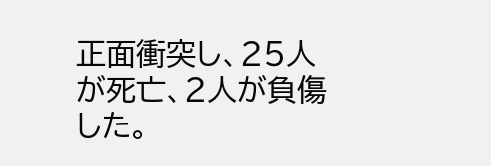正面衝突し、25人が死亡、2人が負傷した。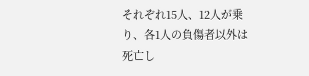それぞれ15人、12人が乗り、各1人の負傷者以外は死亡し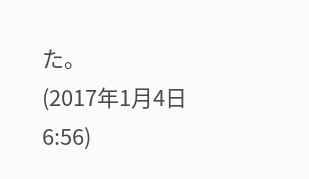た。
(2017年1月4日 6:56)